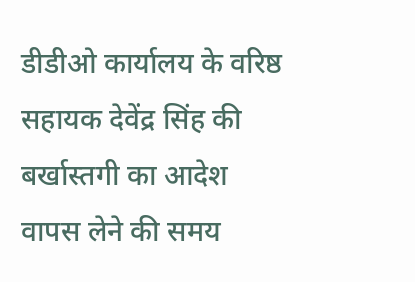डीडीओ कार्यालय के वरिष्ठ सहायक देवेंद्र सिंह की बर्खास्तगी का आदेश वापस लेने की समय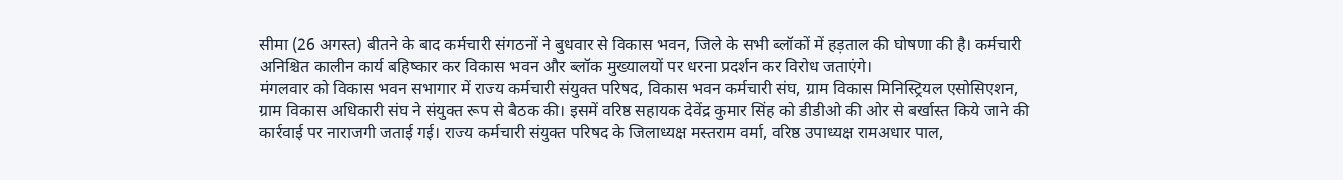सीमा (26 अगस्त) बीतने के बाद कर्मचारी संगठनों ने बुधवार से विकास भवन, जिले के सभी ब्लॉकों में हड़ताल की घोषणा की है। कर्मचारी अनिश्चित कालीन कार्य बहिष्कार कर विकास भवन और ब्लॉक मुख्यालयों पर धरना प्रदर्शन कर विरोध जताएंगे।
मंगलवार को विकास भवन सभागार में राज्य कर्मचारी संयुक्त परिषद, विकास भवन कर्मचारी संघ, ग्राम विकास मिनिस्ट्रियल एसोसिएशन, ग्राम विकास अधिकारी संघ ने संयुक्त रूप से बैठक की। इसमें वरिष्ठ सहायक देवेंद्र कुमार सिंह को डीडीओ की ओर से बर्खास्त किये जाने की कार्रवाई पर नाराजगी जताई गई। राज्य कर्मचारी संयुक्त परिषद के जिलाध्यक्ष मस्तराम वर्मा, वरिष्ठ उपाध्यक्ष रामअधार पाल,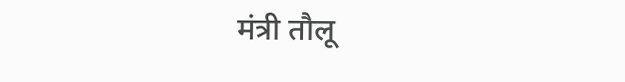मंत्री तौलू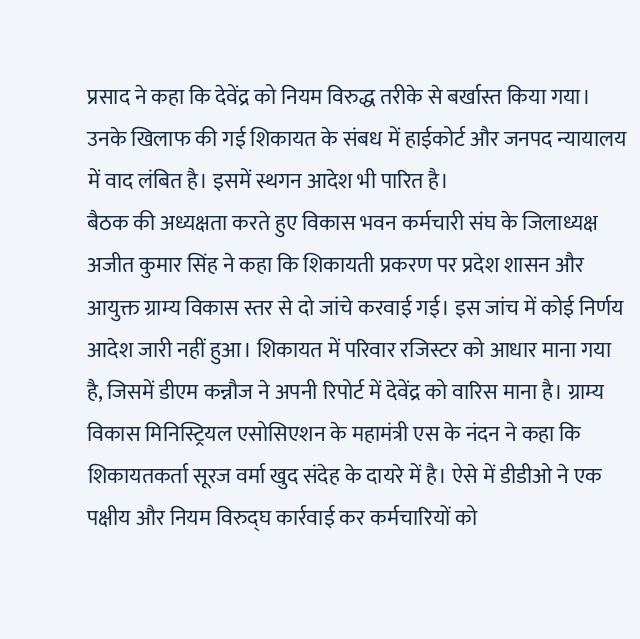प्रसाद ने कहा कि देवेंद्र को नियम विरुद्ध तरीके से बर्खास्त किया गया। उनके खिलाफ की गई शिकायत के संबध में हाईकोर्ट और जनपद न्यायालय में वाद लंबित है। इसमें स्थगन आदेश भी पारित है।
बैठक की अध्यक्षता करते हुए विकास भवन कर्मचारी संघ के जिलाध्यक्ष अजीत कुमार सिंह ने कहा कि शिकायती प्रकरण पर प्रदेश शासन और आयुक्त ग्राम्य विकास स्तर से दो जांचे करवाई गई। इस जांच में कोई निर्णय आदेश जारी नहीं हुआ। शिकायत में परिवार रजिस्टर को आधार माना गया है, जिसमें डीएम कन्नौज ने अपनी रिपोर्ट में देवेंद्र को वारिस माना है। ग्राम्य विकास मिनिस्ट्रियल एसोसिएशन के महामंत्री एस के नंदन ने कहा कि शिकायतकर्ता सूरज वर्मा खुद संदेह के दायरे में है। ऐसे में डीडीओ ने एक पक्षीय और नियम विरुद्घ कार्रवाई कर कर्मचारियों को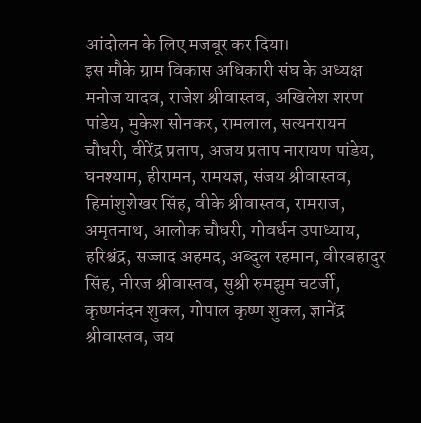आंदोलन के लिए मजबूर कर दिया।
इस मौके ग्राम विकास अधिकारी संघ के अध्यक्ष मनोज यादव, राजेश श्रीवास्तव, अखिलेश शरण पांडेय, मुकेश सोनकर, रामलाल, सत्यनरायन चौधरी, वीरेंद्र प्रताप, अजय प्रताप नारायण पांडेय, घनश्याम, हीरामन, रामयज्ञ, संजय श्रीवास्तव, हिमांशुशेखर सिंह, वीके श्रीवास्तव, रामराज, अमृतनाथ, आलोक चौधरी, गोवर्धन उपाध्याय, हरिश्चंद्र, सज्जाद अहमद, अब्दुल रहमान, वीरबहादुर सिंह, नीरज श्रीवास्तव, सुश्री रुमझुम चटर्जी, कृष्णनंदन शुक्ल, गोपाल कृष्ण शुक्ल, ज्ञानेंद्र श्रीवास्तव, जय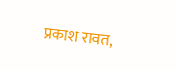प्रकाश रावत,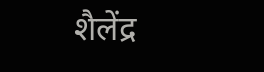शैलेंद्र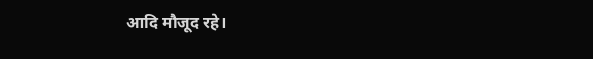आदि मौजूद रहे।